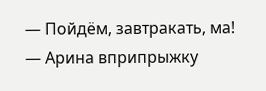— Пойдём, завтракать, ма! — Арина вприпрыжку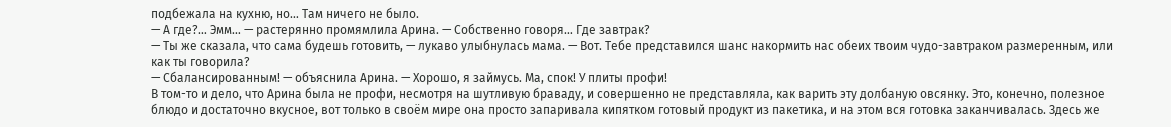подбежала на кухню, но… Там ничего не было.
— А где?… Эмм… — растерянно промямлила Арина. — Собственно говоря… Где завтрак?
— Ты же сказала, что сама будешь готовить, — лукаво улыбнулась мама. — Вот. Тебе представился шанс накормить нас обеих твоим чудо-завтраком размеренным, или как ты говорила?
— Сбалансированным! — объяснила Арина. — Хорошо, я займусь. Ма, спок! У плиты профи!
В том-то и дело, что Арина была не профи, несмотря на шутливую браваду, и совершенно не представляла, как варить эту долбаную овсянку. Это, конечно, полезное блюдо и достаточно вкусное, вот только в своём мире она просто запаривала кипятком готовый продукт из пакетика, и на этом вся готовка заканчивалась. Здесь же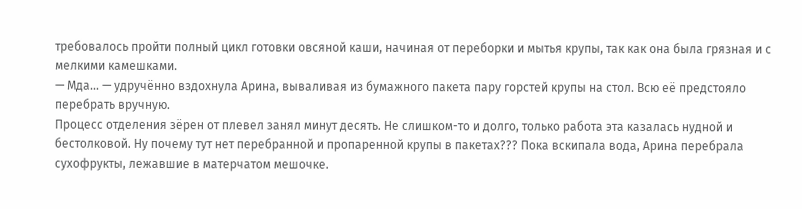требовалось пройти полный цикл готовки овсяной каши, начиная от переборки и мытья крупы, так как она была грязная и с мелкими камешками.
— Мда… — удручённо вздохнула Арина, вываливая из бумажного пакета пару горстей крупы на стол. Всю её предстояло перебрать вручную.
Процесс отделения зёрен от плевел занял минут десять. Не слишком-то и долго, только работа эта казалась нудной и бестолковой. Ну почему тут нет перебранной и пропаренной крупы в пакетах??? Пока вскипала вода, Арина перебрала сухофрукты, лежавшие в матерчатом мешочке.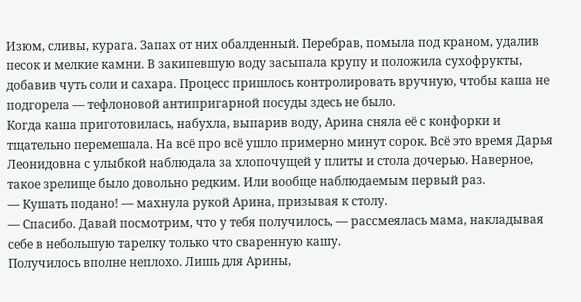Изюм, сливы, курага. Запах от них обалденный. Перебрав, помыла под краном, удалив песок и мелкие камни. В закипевшую воду засыпала крупу и положила сухофрукты, добавив чуть соли и сахара. Процесс пришлось контролировать вручную, чтобы каша не подгорела — тефлоновой антипригарной посуды здесь не было.
Когда каша приготовилась, набухла, выпарив воду, Арина сняла её с конфорки и тщательно перемешала. На всё про всё ушло примерно минут сорок. Всё это время Дарья Леонидовна с улыбкой наблюдала за хлопочущей у плиты и стола дочерью. Наверное, такое зрелище было довольно редким. Или вообще наблюдаемым первый раз.
— Кушать подано! — махнула рукой Арина, призывая к столу.
— Спасибо. Давай посмотрим, что у тебя получилось, — рассмеялась мама, накладывая себе в небольшую тарелку только что сваренную кашу.
Получилось вполне неплохо. Лишь для Арины,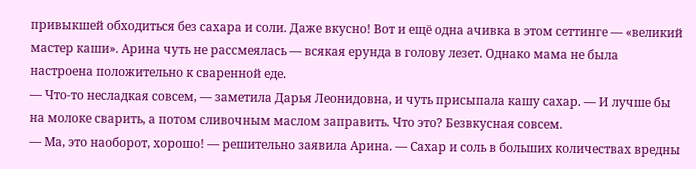привыкшей обходиться без сахара и соли. Даже вкусно! Вот и ещё одна ачивка в этом сеттинге — «великий мастер каши». Арина чуть не рассмеялась — всякая ерунда в голову лезет. Однако мама не была настроена положительно к сваренной еде.
— Что-то несладкая совсем, — заметила Дарья Леонидовна, и чуть присыпала кашу сахар. — И лучше бы на молоке сварить, а потом сливочным маслом заправить. Что это? Безвкусная совсем.
— Ма, это наоборот, хорошо! — решительно заявила Арина. — Сахар и соль в больших количествах вредны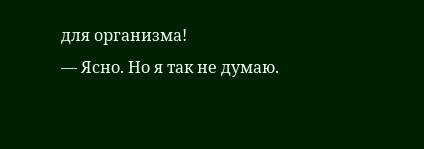для организма!
— Ясно. Но я так не думаю.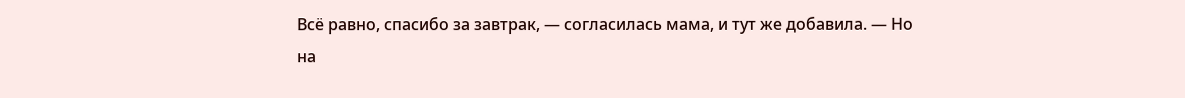Всё равно, спасибо за завтрак, — согласилась мама, и тут же добавила. — Но на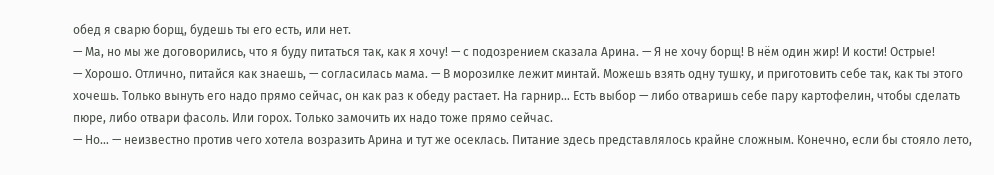обед я сварю борщ, будешь ты его есть, или нет.
— Ма, но мы же договорились, что я буду питаться так, как я хочу! — с подозрением сказала Арина. — Я не хочу борщ! В нём один жир! И кости! Острые!
— Хорошо. Отлично, питайся как знаешь, — согласилась мама. — В морозилке лежит минтай. Можешь взять одну тушку, и приготовить себе так, как ты этого хочешь. Только вынуть его надо прямо сейчас, он как раз к обеду растает. На гарнир… Есть выбор — либо отваришь себе пару картофелин, чтобы сделать пюре, либо отвари фасоль. Или горох. Только замочить их надо тоже прямо сейчас.
— Но… — неизвестно против чего хотела возразить Арина и тут же осеклась. Питание здесь представлялось крайне сложным. Конечно, если бы стояло лето,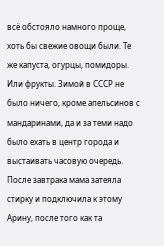всё обстояло намного проще, хоть бы свежие овощи были. Те же капуста, огурцы, помидоры. Или фрукты. Зимой в СССР не было ничего, кроме апельсинов с мандаринами, да и за теми надо было ехать в центр города и выстаивать часовую очередь.
После завтрака мама затеяла стирку и подключила к этому Арину, после того как та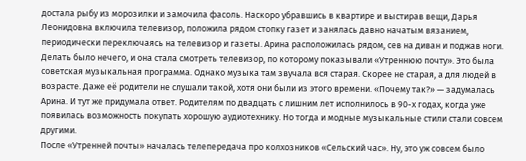достала рыбу из морозилки и замочила фасоль. Наскоро убравшись в квартире и выстирав вещи, Дарья Леонидовна включила телевизор, положила рядом стопку газет и занялась давно начатым вязанием, периодически переключаясь на телевизор и газеты. Арина расположилась рядом, сев на диван и поджав ноги. Делать было нечего, и она стала смотреть телевизор, по которому показывали «Утреннюю почту». Это была советская музыкальная программа. Однако музыка там звучала вся старая. Скорее не старая, а для людей в возрасте. Даже её родители не слушали такой, хотя они были из этого времени. «Почему так?» — задумалась Арина. И тут же придумала ответ. Родителям по двадцать с лишним лет исполнилось в 90-х годах, когда уже появилась возможность покупать хорошую аудиотехнику. Но тогда и модные музыкальные стили стали совсем другими.
После «Утренней почты» началась телепередача про колхозников «Сельский час». Ну, это уж совсем было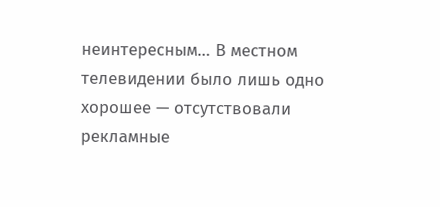неинтересным… В местном телевидении было лишь одно хорошее — отсутствовали рекламные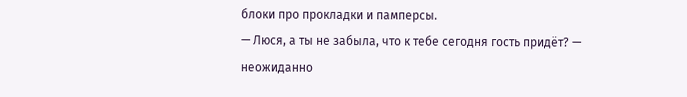блоки про прокладки и памперсы.
— Люся, а ты не забыла, что к тебе сегодня гость придёт? — неожиданно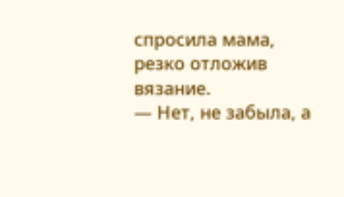спросила мама, резко отложив вязание.
— Нет, не забыла, а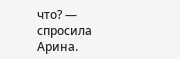что? — спросила Арина.